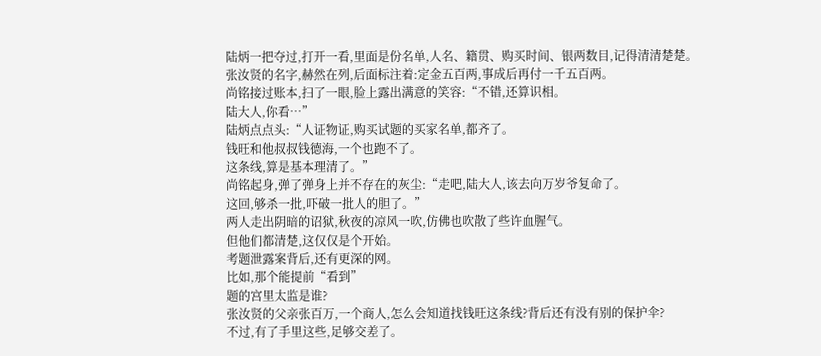陆炳一把夺过,打开一看,里面是份名单,人名、籍贯、购买时间、银两数目,记得清清楚楚。
张汝贤的名字,赫然在列,后面标注着:定金五百两,事成后再付一千五百两。
尚铭接过账本,扫了一眼,脸上露出满意的笑容:“不错,还算识相。
陆大人,你看…”
陆炳点点头:“人证物证,购买试题的买家名单,都齐了。
钱旺和他叔叔钱德海,一个也跑不了。
这条线,算是基本理清了。”
尚铭起身,弹了弹身上并不存在的灰尘:“走吧,陆大人,该去向万岁爷复命了。
这回,够杀一批,吓破一批人的胆了。”
两人走出阴暗的诏狱,秋夜的凉风一吹,仿佛也吹散了些许血腥气。
但他们都清楚,这仅仅是个开始。
考题泄露案背后,还有更深的网。
比如,那个能提前“看到”
题的宫里太监是谁?
张汝贤的父亲张百万,一个商人,怎么会知道找钱旺这条线?背后还有没有别的保护伞?
不过,有了手里这些,足够交差了。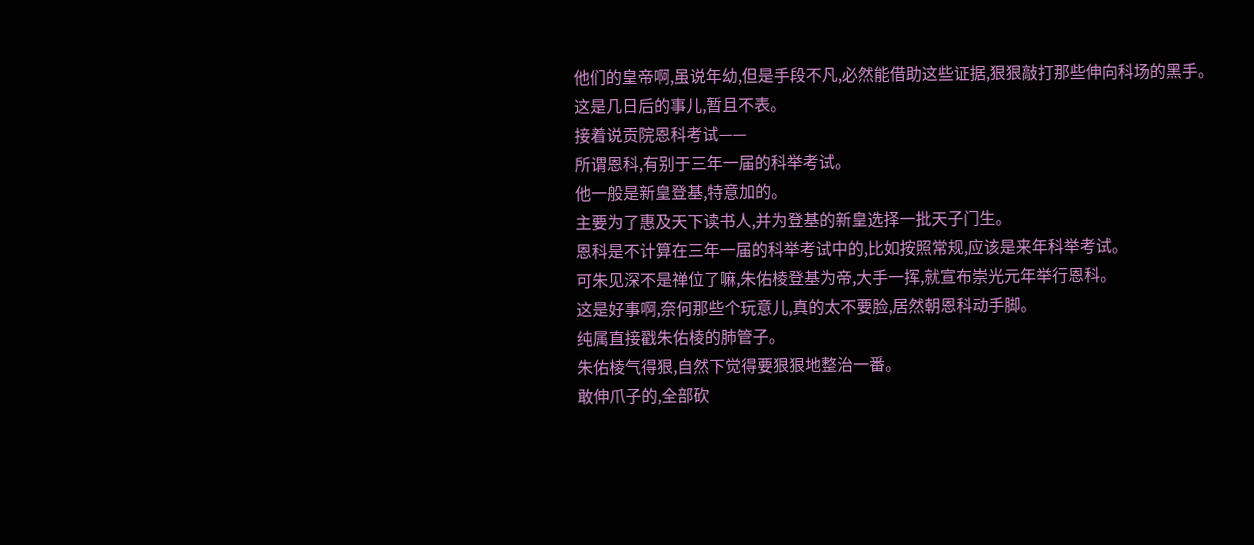他们的皇帝啊,虽说年幼,但是手段不凡,必然能借助这些证据,狠狠敲打那些伸向科场的黑手。
这是几日后的事儿,暂且不表。
接着说贡院恩科考试——
所谓恩科,有别于三年一届的科举考试。
他一般是新皇登基,特意加的。
主要为了惠及天下读书人,并为登基的新皇选择一批天子门生。
恩科是不计算在三年一届的科举考试中的,比如按照常规,应该是来年科举考试。
可朱见深不是禅位了嘛,朱佑棱登基为帝,大手一挥,就宣布崇光元年举行恩科。
这是好事啊,奈何那些个玩意儿,真的太不要脸,居然朝恩科动手脚。
纯属直接戳朱佑棱的肺管子。
朱佑棱气得狠,自然下觉得要狠狠地整治一番。
敢伸爪子的,全部砍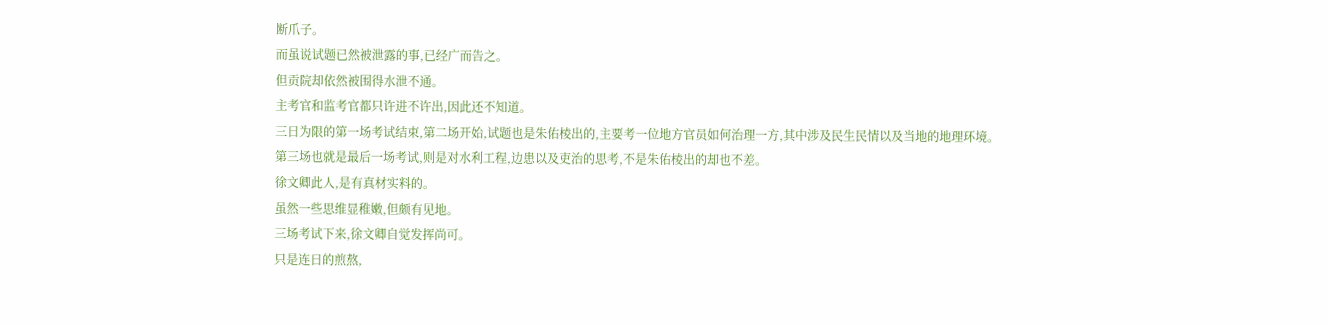断爪子。
而虽说试题已然被泄露的事,已经广而告之。
但贡院却依然被围得水泄不通。
主考官和监考官都只许进不许出,因此还不知道。
三日为限的第一场考试结束,第二场开始,试题也是朱佑棱出的,主要考一位地方官员如何治理一方,其中涉及民生民情以及当地的地理环境。
第三场也就是最后一场考试,则是对水利工程,边患以及吏治的思考,不是朱佑棱出的却也不差。
徐文卿此人,是有真材实料的。
虽然一些思维显稚嫩,但颇有见地。
三场考试下来,徐文卿自觉发挥尚可。
只是连日的煎熬,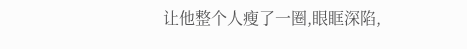让他整个人瘦了一圈,眼眶深陷,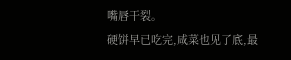嘴唇干裂。
硬饼早已吃完,咸菜也见了底,最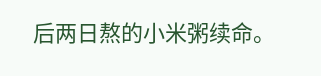后两日熬的小米粥续命。